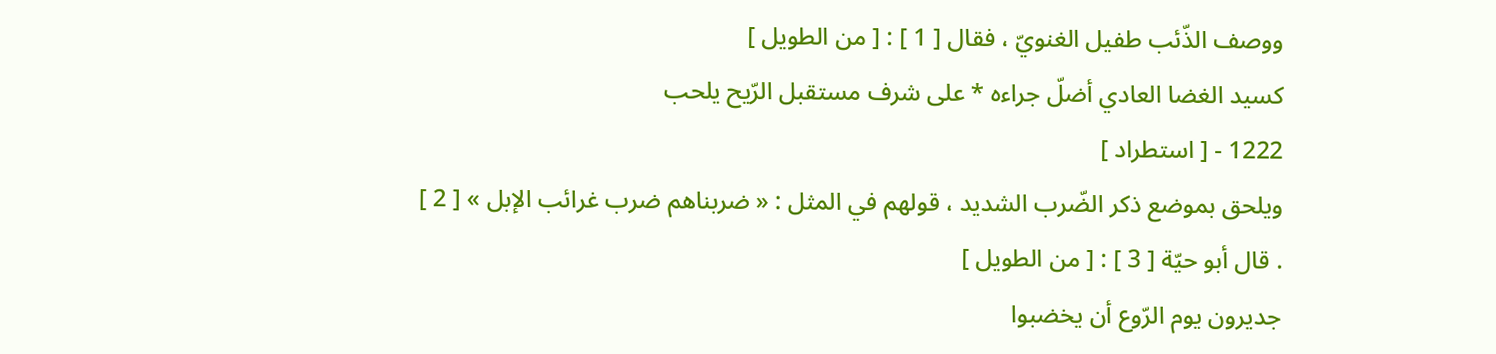ووصف الذّئب طفيل الغنويّ ، فقال [ 1 ] : [ من الطويل ]
كسيد الغضا العادي أضلّ جراءه * على شرف مستقبل الرّيح يلحب
1222 - [ استطراد ]
ويلحق بموضع ذكر الضّرب الشديد ، قولهم في المثل : « ضربناهم ضرب غرائب الإبل » [ 2 ] . قال أبو حيّة [ 3 ] : [ من الطويل ]
جديرون يوم الرّوع أن يخضبوا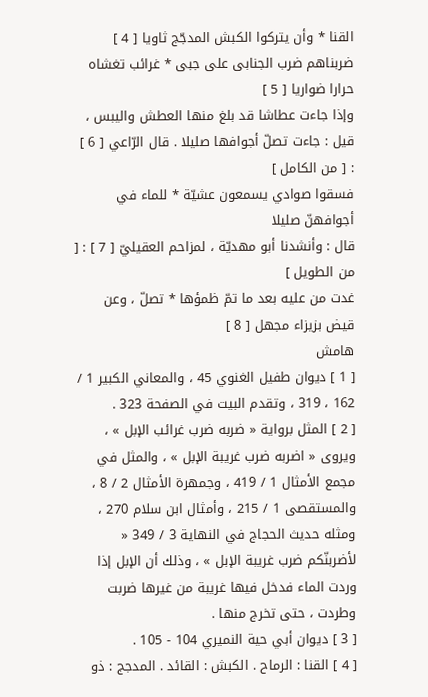القنا * وأن يتركوا الكبش المدجّج ثاويا [ 4 ]
ضربناهم ضرب الجنابى على جبى * غرائب تغشاه حرارا ضواريا [ 5 ]
وإذا جاءت عطاشا قد بلغ منها العطش واليبس ، قيل : جاءت تصلّ أجوافها صليلا . قال الرّاعي [ 6 ] : [ من الكامل ]
فسقوا صوادي يسمعون عشيّة * للماء في أجوافهنّ صليلا
قال : وأنشدنا أبو مهديّة ، لمزاحم العقيليّ [ 7 ] : [ من الطويل ]
غدت من عليه بعد ما تمّ ظمؤها * تصلّ ، وعن قيض بزيزاء مجهل [ 8 ]
هامش
[ 1 ] ديوان طفيل الغنوي 45 ، والمعاني الكبير 1 / 162 ، 319 ، وتقدم البيت في الصفحة 323 .
[ 2 ] المثل برواية « ضربه ضرب غرائب الإبل » ، ويروى « اضربه ضرب غريبة الإبل » ، والمثل في مجمع الأمثال 1 / 419 ، وجمهرة الأمثال 2 / 8 ، والمستقصى 1 / 215 ، وأمثال ابن سلام 270 ، ومثله حديث الحجاج في النهاية 3 / 349 « لأضربنّكم ضرب غريبة الإبل » ، وذلك أن الإبل إذا وردت الماء فدخل فيها غريبة من غيرها ضربت وطردت ، حتى تخرج منها .
[ 3 ] ديوان أبي حية النميري 104 - 105 .
[ 4 ] القنا : الرماح . الكبش : القائد . المدجج : ذو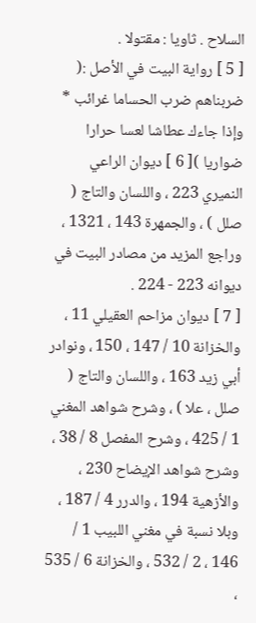السلاح . ثاويا : مقتولا .
[ 5 ] رواية البيت في الأصل :( ضربناهم ضرب الحساما غرائب * وإذا جاءك عطاشا لعسا حرارا ضواريا )[ 6 ] ديوان الراعي النميري 223 ، واللسان والتاج ( صلل ) ، والجمهرة 143 ، 1321 ، وراجع المزيد من مصادر البيت في ديوانه 223 - 224 .
[ 7 ] ديوان مزاحم العقيلي 11 ، والخزانة 10 / 147 ، 150 ، ونوادر أبي زيد 163 ، واللسان والتاج ( صلل ، علا ) ، وشرح شواهد المغني 1 / 425 ، وشرح المفصل 8 / 38 ، وشرح شواهد الإيضاح 230 ، والأزهية 194 ، والدرر 4 / 187 ، وبلا نسبة في مغني اللبيب 1 / 146 ، 2 / 532 ، والخزانة 6 / 535 ،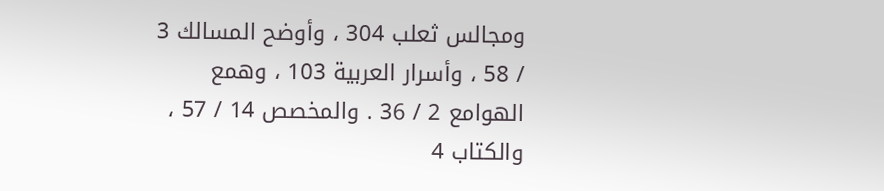ومجالس ثعلب 304 ، وأوضح المسالك 3 / 58 ، وأسرار العربية 103 ، وهمع الهوامع 2 / 36 . والمخصص 14 / 57 ، والكتاب 4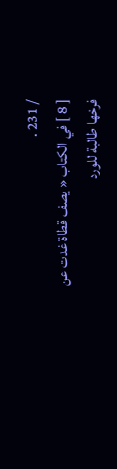/ 231 .
[ 8 ] في الكتاب « يصف قطاة غدت عن فرخها طالبة للورد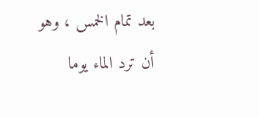بعد تمام الخمس ، وهو أن ترد الماء يوما